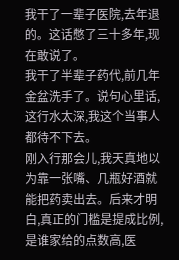我干了一辈子医院,去年退的。这话憋了三十多年,现在敢说了。
我干了半辈子药代,前几年金盆洗手了。说句心里话,这行水太深,我这个当事人都待不下去。
刚入行那会儿,我天真地以为靠一张嘴、几瓶好酒就能把药卖出去。后来才明白,真正的门槛是提成比例,是谁家给的点数高,医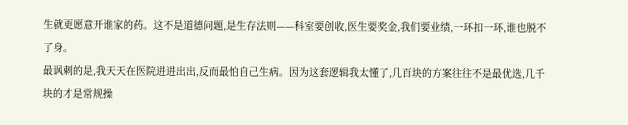生就更愿意开谁家的药。这不是道德问题,是生存法则——科室要创收,医生要奖金,我们要业绩,一环扣一环,谁也脱不了身。
最讽刺的是,我天天在医院进进出出,反而最怕自己生病。因为这套逻辑我太懂了,几百块的方案往往不是最优选,几千块的才是常规操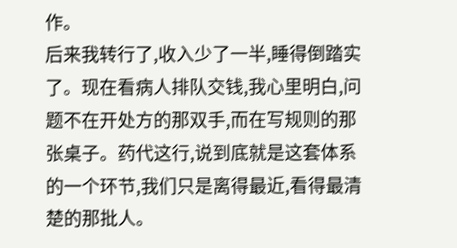作。
后来我转行了,收入少了一半,睡得倒踏实了。现在看病人排队交钱,我心里明白,问题不在开处方的那双手,而在写规则的那张桌子。药代这行,说到底就是这套体系的一个环节,我们只是离得最近,看得最清楚的那批人。